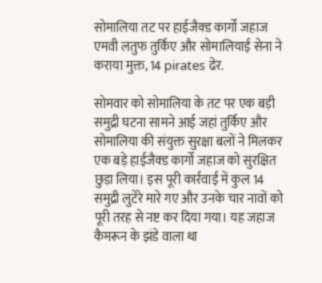सोमालिया तट पर हाईजैक्ड कार्गो जहाज एमवी लतुफ तुर्किए और सोमालियाई सेना ने कराया मुक्त, 14 pirates ढेर.

सोमवार को सोमालिया के तट पर एक बड़ी समुद्री घटना सामने आई जहां तुर्किए और सोमालिया की संयुक्त सुरक्षा बलों ने मिलकर एक बड़े हाईजैक्ड कार्गो जहाज को सुरक्षित छुड़ा लिया। इस पूरी कार्रवाई में कुल 14 समुद्री लुटेरे मारे गए और उनके चार नावों को पूरी तरह से नष्ट कर दिया गया। यह जहाज कैमरून के झंडे वाला था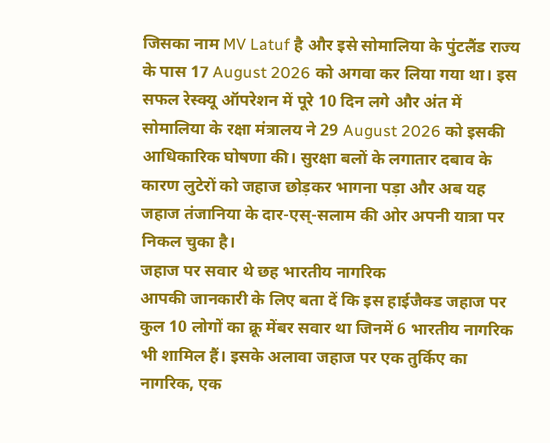जिसका नाम MV Latuf है और इसे सोमालिया के पुंटलैंड राज्य के पास 17 August 2026 को अगवा कर लिया गया था। इस सफल रेस्क्यू ऑपरेशन में पूरे 10 दिन लगे और अंत में सोमालिया के रक्षा मंत्रालय ने 29 August 2026 को इसकी आधिकारिक घोषणा की। सुरक्षा बलों के लगातार दबाव के कारण लुटेरों को जहाज छोड़कर भागना पड़ा और अब यह जहाज तंजानिया के दार-एस्-सलाम की ओर अपनी यात्रा पर निकल चुका है।
जहाज पर सवार थे छह भारतीय नागरिक
आपकी जानकारी के लिए बता दें कि इस हाईजैक्ड जहाज पर कुल 10 लोगों का क्रू मेंबर सवार था जिनमें 6 भारतीय नागरिक भी शामिल हैं। इसके अलावा जहाज पर एक तुर्किए का नागरिक, एक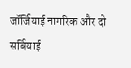जॉर्जियाई नागरिक और दो सर्बियाई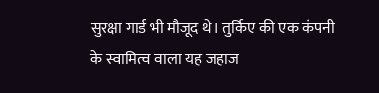सुरक्षा गार्ड भी मौजूद थे। तुर्किए की एक कंपनी के स्वामित्व वाला यह जहाज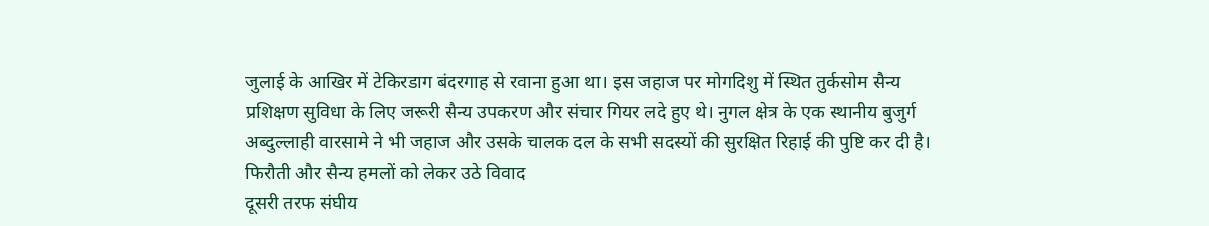जुलाई के आखिर में टेकिरडाग बंदरगाह से रवाना हुआ था। इस जहाज पर मोगदिशु में स्थित तुर्कसोम सैन्य प्रशिक्षण सुविधा के लिए जरूरी सैन्य उपकरण और संचार गियर लदे हुए थे। नुगल क्षेत्र के एक स्थानीय बुजुर्ग अब्दुल्लाही वारसामे ने भी जहाज और उसके चालक दल के सभी सदस्यों की सुरक्षित रिहाई की पुष्टि कर दी है।
फिरौती और सैन्य हमलों को लेकर उठे विवाद
दूसरी तरफ संघीय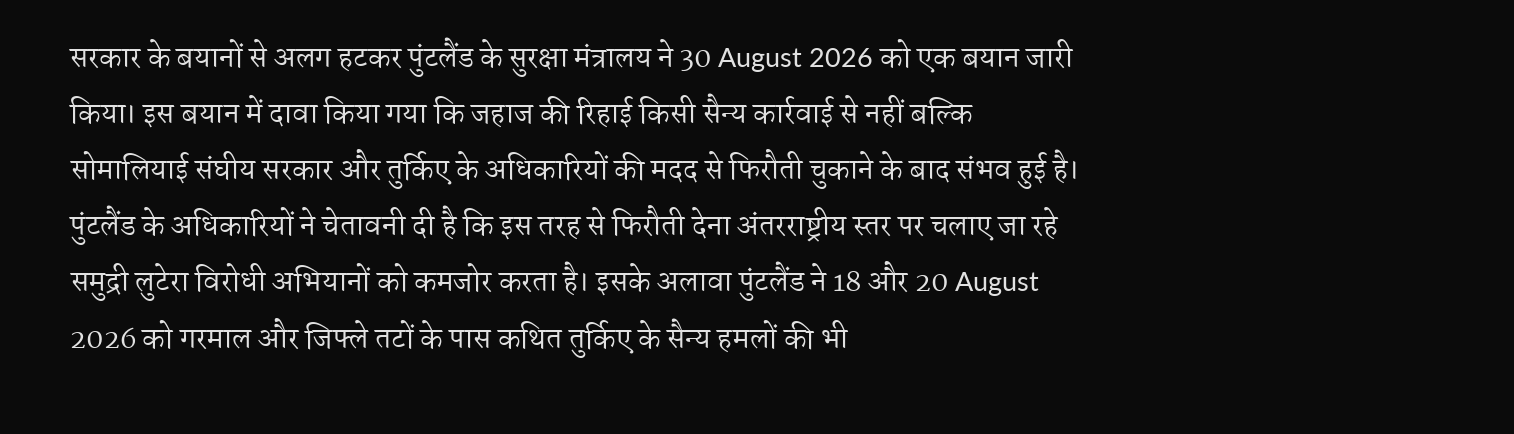सरकार के बयानों से अलग हटकर पुंटलैंड के सुरक्षा मंत्रालय ने 30 August 2026 को एक बयान जारी किया। इस बयान में दावा किया गया कि जहाज की रिहाई किसी सैन्य कार्रवाई से नहीं बल्कि सोमालियाई संघीय सरकार और तुर्किए के अधिकारियों की मदद से फिरौती चुकाने के बाद संभव हुई है। पुंटलैंड के अधिकारियों ने चेतावनी दी है कि इस तरह से फिरौती देना अंतरराष्ट्रीय स्तर पर चलाए जा रहे समुद्री लुटेरा विरोधी अभियानों को कमजोर करता है। इसके अलावा पुंटलैंड ने 18 और 20 August 2026 को गरमाल और जिफ्ले तटों के पास कथित तुर्किए के सैन्य हमलों की भी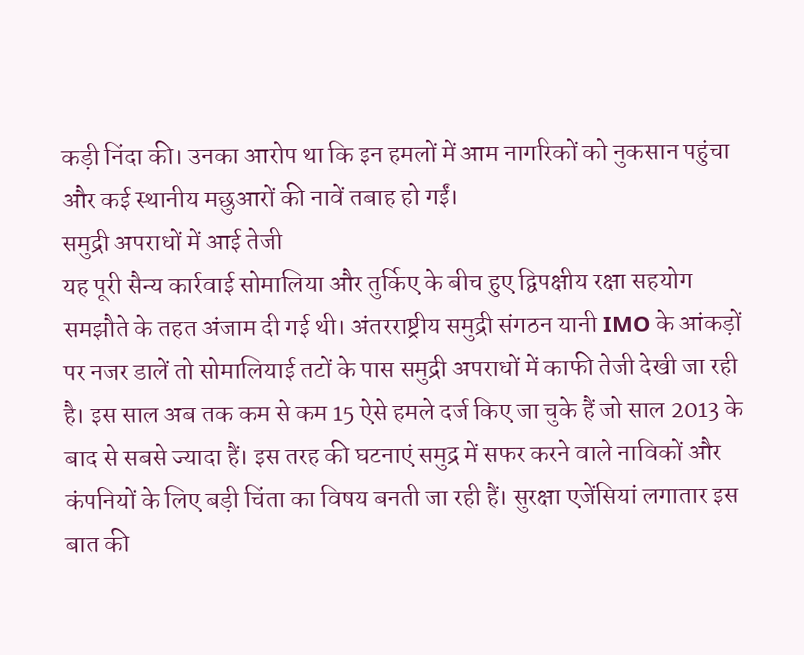कड़ी निंदा की। उनका आरोप था कि इन हमलों में आम नागरिकों को नुकसान पहुंचा और कई स्थानीय मछुआरों की नावें तबाह हो गईं।
समुद्री अपराधों में आई तेजी
यह पूरी सैन्य कार्रवाई सोमालिया और तुर्किए के बीच हुए द्विपक्षीय रक्षा सहयोग समझौते के तहत अंजाम दी गई थी। अंतरराष्ट्रीय समुद्री संगठन यानी IMO के आंकड़ों पर नजर डालें तो सोमालियाई तटों के पास समुद्री अपराधों में काफी तेजी देखी जा रही है। इस साल अब तक कम से कम 15 ऐसे हमले दर्ज किए जा चुके हैं जो साल 2013 के बाद से सबसे ज्यादा हैं। इस तरह की घटनाएं समुद्र में सफर करने वाले नाविकों और कंपनियों के लिए बड़ी चिंता का विषय बनती जा रही हैं। सुरक्षा एजेंसियां लगातार इस बात की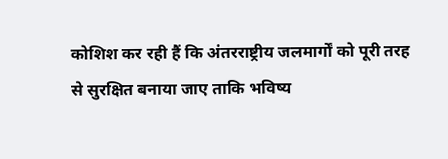कोशिश कर रही हैं कि अंतरराष्ट्रीय जलमार्गों को पूरी तरह से सुरक्षित बनाया जाए ताकि भविष्य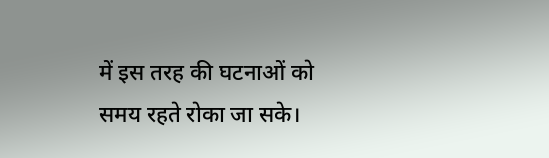में इस तरह की घटनाओं को समय रहते रोका जा सके।